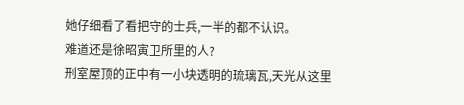她仔细看了看把守的士兵,一半的都不认识。
难道还是徐昭寅卫所里的人?
刑室屋顶的正中有一小块透明的琉璃瓦,天光从这里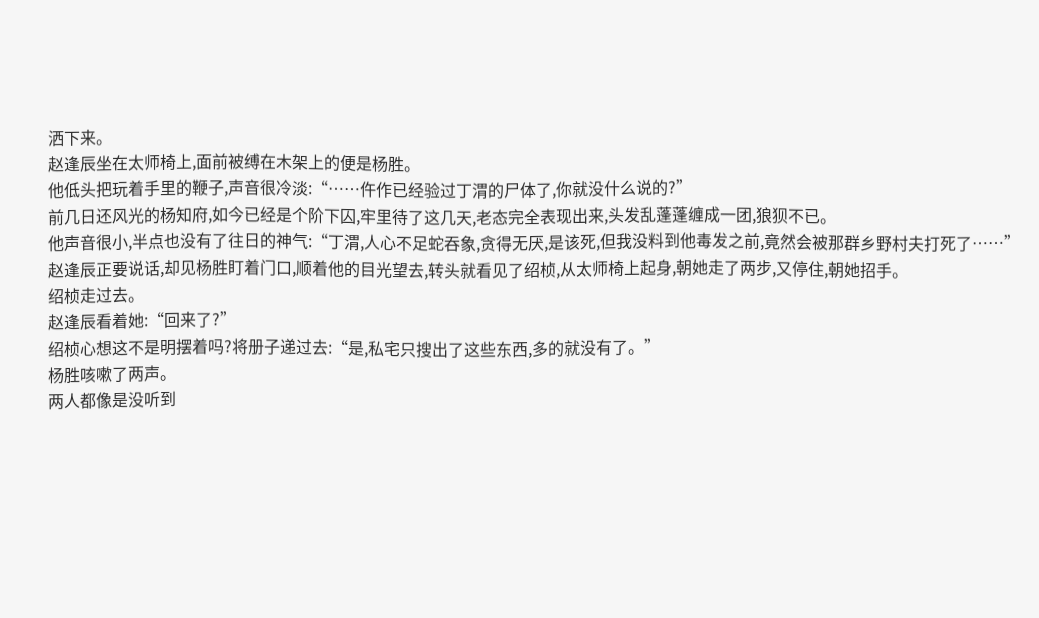洒下来。
赵逢辰坐在太师椅上,面前被缚在木架上的便是杨胜。
他低头把玩着手里的鞭子,声音很冷淡:“……仵作已经验过丁渭的尸体了,你就没什么说的?”
前几日还风光的杨知府,如今已经是个阶下囚,牢里待了这几天,老态完全表现出来,头发乱蓬蓬缠成一团,狼狈不已。
他声音很小,半点也没有了往日的神气:“丁渭,人心不足蛇吞象,贪得无厌,是该死,但我没料到他毒发之前,竟然会被那群乡野村夫打死了……”
赵逢辰正要说话,却见杨胜盯着门口,顺着他的目光望去,转头就看见了绍桢,从太师椅上起身,朝她走了两步,又停住,朝她招手。
绍桢走过去。
赵逢辰看着她:“回来了?”
绍桢心想这不是明摆着吗?将册子递过去:“是,私宅只搜出了这些东西,多的就没有了。”
杨胜咳嗽了两声。
两人都像是没听到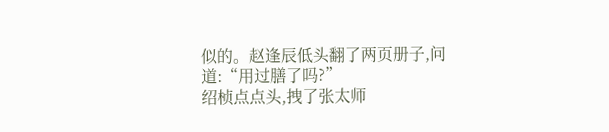似的。赵逢辰低头翻了两页册子,问道:“用过膳了吗?”
绍桢点点头,拽了张太师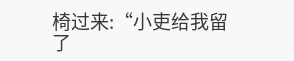椅过来:“小吏给我留了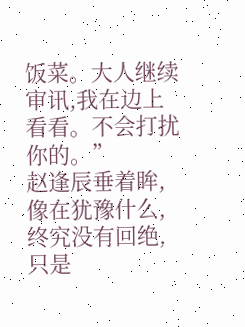饭菜。大人继续审讯,我在边上看看。不会打扰你的。”
赵逢辰垂着眸,像在犹豫什么,终究没有回绝,只是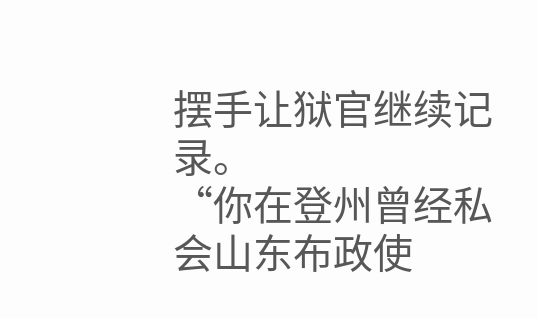摆手让狱官继续记录。
“你在登州曾经私会山东布政使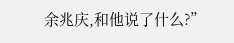余兆庆,和他说了什么?”